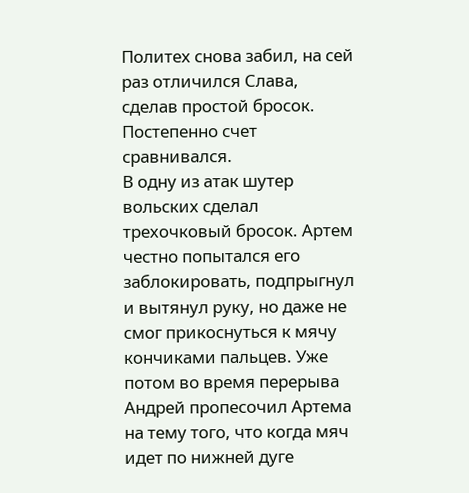Политех снова забил, на сей раз отличился Слава, сделав простой бросок. Постепенно счет сравнивался.
В одну из атак шутер вольских сделал трехочковый бросок. Артем честно попытался его заблокировать, подпрыгнул и вытянул руку, но даже не смог прикоснуться к мячу кончиками пальцев. Уже потом во время перерыва Андрей пропесочил Артема на тему того, что когда мяч идет по нижней дуге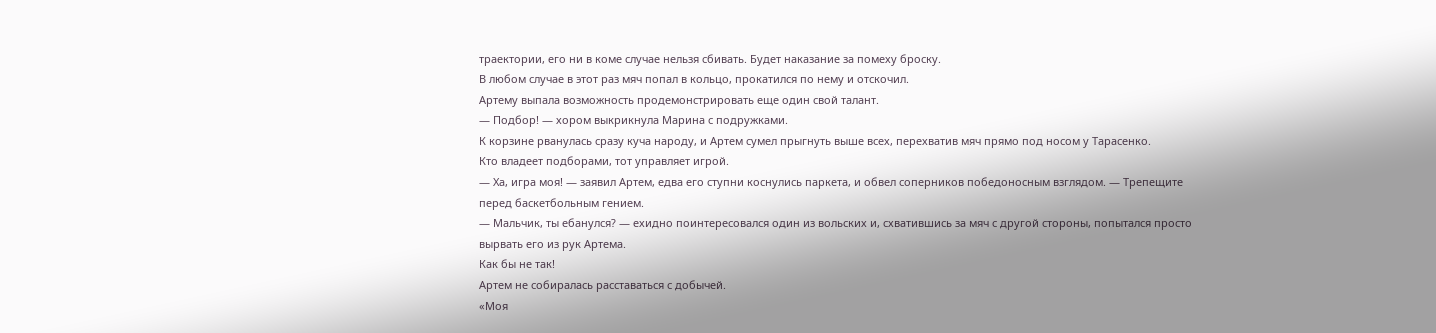траектории, его ни в коме случае нельзя сбивать. Будет наказание за помеху броску.
В любом случае в этот раз мяч попал в кольцо, прокатился по нему и отскочил.
Артему выпала возможность продемонстрировать еще один свой талант.
— Подбор! — хором выкрикнула Марина с подружками.
К корзине рванулась сразу куча народу, и Артем сумел прыгнуть выше всех, перехватив мяч прямо под носом у Тарасенко.
Кто владеет подборами, тот управляет игрой.
— Ха, игра моя! — заявил Артем, едва его ступни коснулись паркета, и обвел соперников победоносным взглядом. — Трепещите перед баскетбольным гением.
— Мальчик, ты ебанулся? — ехидно поинтересовался один из вольских и, схватившись за мяч с другой стороны, попытался просто вырвать его из рук Артема.
Как бы не так!
Артем не собиралась расставаться с добычей.
«Моя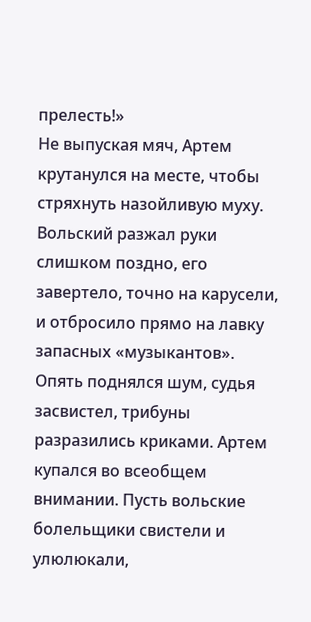прелесть!»
Не выпуская мяч, Артем крутанулся на месте, чтобы стряхнуть назойливую муху. Вольский разжал руки слишком поздно, его завертело, точно на карусели, и отбросило прямо на лавку запасных «музыкантов».
Опять поднялся шум, судья засвистел, трибуны разразились криками. Артем купался во всеобщем внимании. Пусть вольские болельщики свистели и улюлюкали,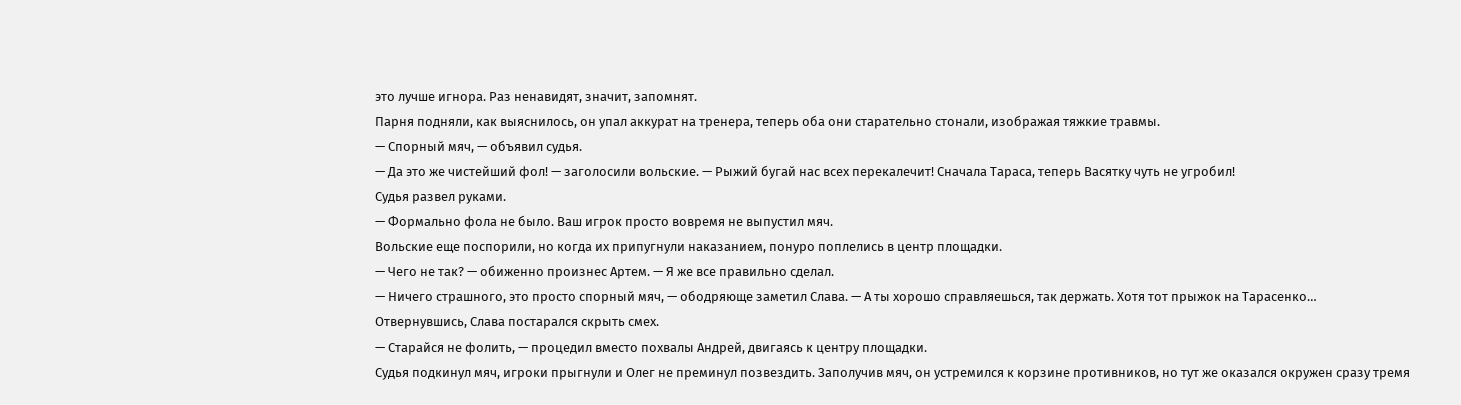это лучше игнора. Раз ненавидят, значит, запомнят.
Парня подняли, как выяснилось, он упал аккурат на тренера, теперь оба они старательно стонали, изображая тяжкие травмы.
— Спорный мяч, — объявил судья.
— Да это же чистейший фол! — заголосили вольские. — Рыжий бугай нас всех перекалечит! Сначала Тараса, теперь Васятку чуть не угробил!
Судья развел руками.
— Формально фола не было. Ваш игрок просто вовремя не выпустил мяч.
Вольские еще поспорили, но когда их припугнули наказанием, понуро поплелись в центр площадки.
— Чего не так? — обиженно произнес Артем. — Я же все правильно сделал.
— Ничего страшного, это просто спорный мяч, — ободряюще заметил Слава. — А ты хорошо справляешься, так держать. Хотя тот прыжок на Тарасенко…
Отвернувшись, Слава постарался скрыть смех.
— Старайся не фолить, — процедил вместо похвалы Андрей, двигаясь к центру площадки.
Судья подкинул мяч, игроки прыгнули и Олег не преминул позвездить. Заполучив мяч, он устремился к корзине противников, но тут же оказался окружен сразу тремя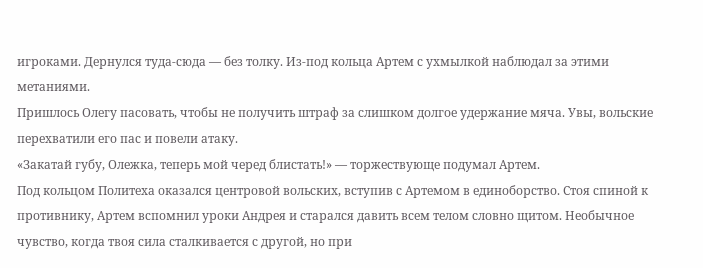игроками. Дернулся туда-сюда — без толку. Из-под кольца Артем с ухмылкой наблюдал за этими метаниями.
Пришлось Олегу пасовать, чтобы не получить штраф за слишком долгое удержание мяча. Увы, вольские перехватили его пас и повели атаку.
«Закатай губу, Олежка, теперь мой черед блистать!» — торжествующе подумал Артем.
Под кольцом Политеха оказался центровой вольских, вступив с Артемом в единоборство. Стоя спиной к противнику, Артем вспомнил уроки Андрея и старался давить всем телом словно щитом. Необычное чувство, когда твоя сила сталкивается с другой, но при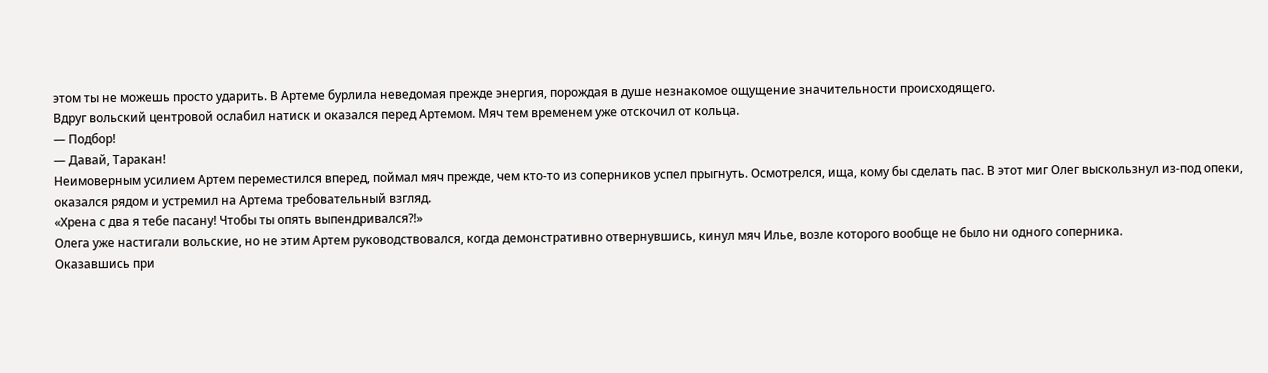этом ты не можешь просто ударить. В Артеме бурлила неведомая прежде энергия, порождая в душе незнакомое ощущение значительности происходящего.
Вдруг вольский центровой ослабил натиск и оказался перед Артемом. Мяч тем временем уже отскочил от кольца.
— Подбор!
— Давай, Таракан!
Неимоверным усилием Артем переместился вперед, поймал мяч прежде, чем кто-то из соперников успел прыгнуть. Осмотрелся, ища, кому бы сделать пас. В этот миг Олег выскользнул из-под опеки, оказался рядом и устремил на Артема требовательный взгляд.
«Хрена с два я тебе пасану! Чтобы ты опять выпендривался?!»
Олега уже настигали вольские, но не этим Артем руководствовался, когда демонстративно отвернувшись, кинул мяч Илье, возле которого вообще не было ни одного соперника.
Оказавшись при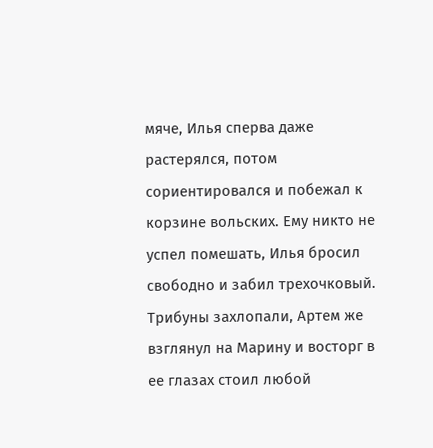мяче, Илья сперва даже растерялся, потом сориентировался и побежал к корзине вольских. Ему никто не успел помешать, Илья бросил свободно и забил трехочковый.
Трибуны захлопали, Артем же взглянул на Марину и восторг в ее глазах стоил любой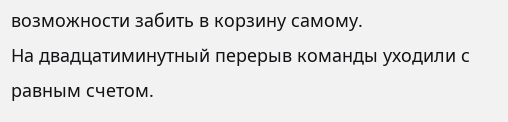возможности забить в корзину самому.
На двадцатиминутный перерыв команды уходили с равным счетом.